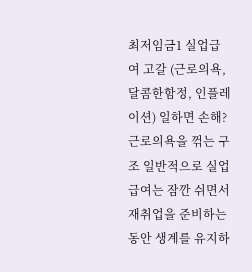최저임금1 실업급여 고갈 (근로의욕, 달콤한함정, 인플레이션) 일하면 손해? 근로의욕을 꺾는 구조 일반적으로 실업급여는 잠깐 쉬면서 재취업을 준비하는 동안 생계를 유지하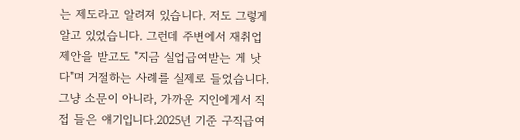는 제도라고 알려져 있습니다. 저도 그렇게 알고 있었습니다. 그런데 주변에서 재취업 제안을 받고도 "지금 실업급여받는 게 낫다"며 거절하는 사례를 실제로 들었습니다. 그냥 소문이 아니라, 가까운 지인에게서 직접 들은 얘기입니다.2025년 기준 구직급여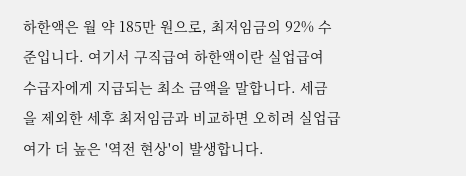하한액은 월 약 185만 원으로, 최저임금의 92% 수준입니다. 여기서 구직급여 하한액이란 실업급여 수급자에게 지급되는 최소 금액을 말합니다. 세금을 제외한 세후 최저임금과 비교하면 오히려 실업급여가 더 높은 '역전 현상'이 발생합니다.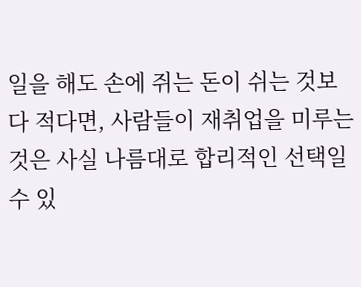일을 해도 손에 쥐는 돈이 쉬는 것보다 적다면, 사람들이 재취업을 미루는 것은 사실 나름대로 합리적인 선택일 수 있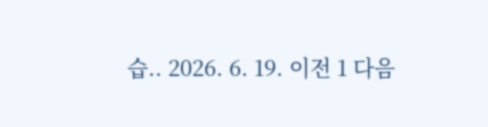습.. 2026. 6. 19. 이전 1 다음